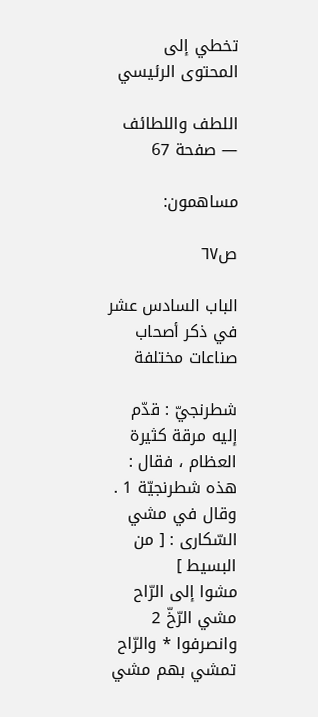تخطي إلى المحتوى الرئيسي

اللطف واللطائف — صفحة 67

مساهمون:

ص٦٧

الباب السادس عشر في ذكر أصحاب صناعات مختلفة

شطرنجيّ : قدّم إليه مرقة كثيرة العظام ، فقال : هذه شطرنجيّة 1 . وقال في مشي السّكارى : [ من البسيط ]
مشوا إلى الرّاح مشي الرّخّ 2 وانصرفوا * والرّاح تمشي بهم مشي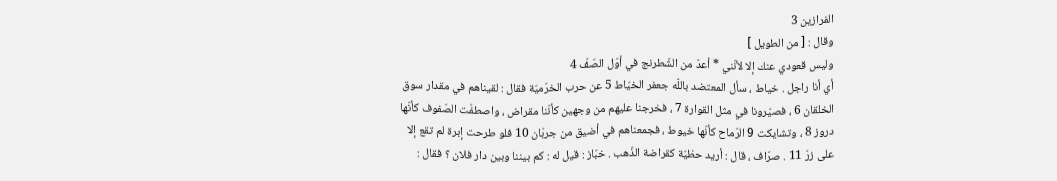الفرازين 3
وقال : [ من الطويل ]
وليس قعودي عنك إلا لأنّني * أعدّ من الشّطرنج في أوّل الصّفّ 4
أي أنا راجل . خياط ، سأل المعتضد باللّه جعفر الخيّاط 5 عن حرب الخرّميّة فقال : لقيناهم في مقدار سوق الخلقان 6 ، فصيّرونا في مثل القوارة 7 ، فخرجنا عليهم من وجهين كأنّنا مقراض ، واصطفّت الصّفوف كأنّها دروز 8 ، وتشايكت 9 الرّماح كأنّها خيوط ، فجمعناهم في أضيق من جربّان 10 فلو طرحت إبرة لم تقع إلا على زرّ 11 . صرّاف ، قال : أريد حظيّة كقراضة الذّهب . خبّاز : قيل له : كم بيننا وبين دار فلان ؟ فقال :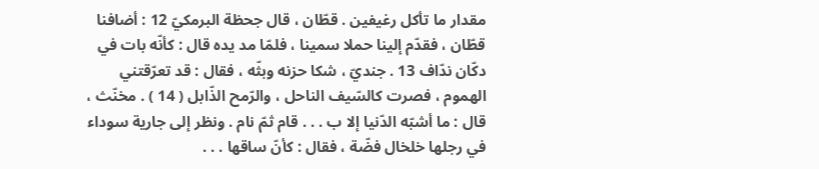مقدار ما تأكل رغيفين . قطّان ، قال جحظة البرمكيّ 12 : أضافنا قطّان ، فقدّم إلينا حملا سمينا ، فلمّا مد يده قال : كأنّه بات في دكّان ندّاف 13 . جنديّ ، شكا حزنه وبثّه ، فقال : قد تعرّقتني الهموم ، فصرت كالسّيف الناحل ، والرّمح الذّابل ( 14 ) . مخنّث ، قال : ما أشبّه الدّنيا إلا ب . . . قام ثمّ نام . ونظر إلى جارية سوداء في رجلها خلخال فضّة ، فقال : كأنّ ساقها . . .